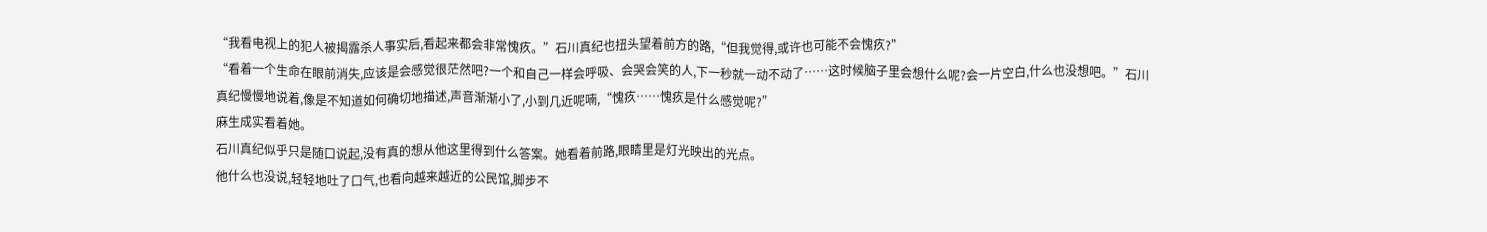“我看电视上的犯人被揭露杀人事实后,看起来都会非常愧疚。”石川真纪也扭头望着前方的路,“但我觉得,或许也可能不会愧疚?”
“看着一个生命在眼前消失,应该是会感觉很茫然吧?一个和自己一样会呼吸、会哭会笑的人,下一秒就一动不动了……这时候脑子里会想什么呢?会一片空白,什么也没想吧。”石川真纪慢慢地说着,像是不知道如何确切地描述,声音渐渐小了,小到几近呢喃,“愧疚……愧疚是什么感觉呢?”
麻生成实看着她。
石川真纪似乎只是随口说起,没有真的想从他这里得到什么答案。她看着前路,眼睛里是灯光映出的光点。
他什么也没说,轻轻地吐了口气,也看向越来越近的公民馆,脚步不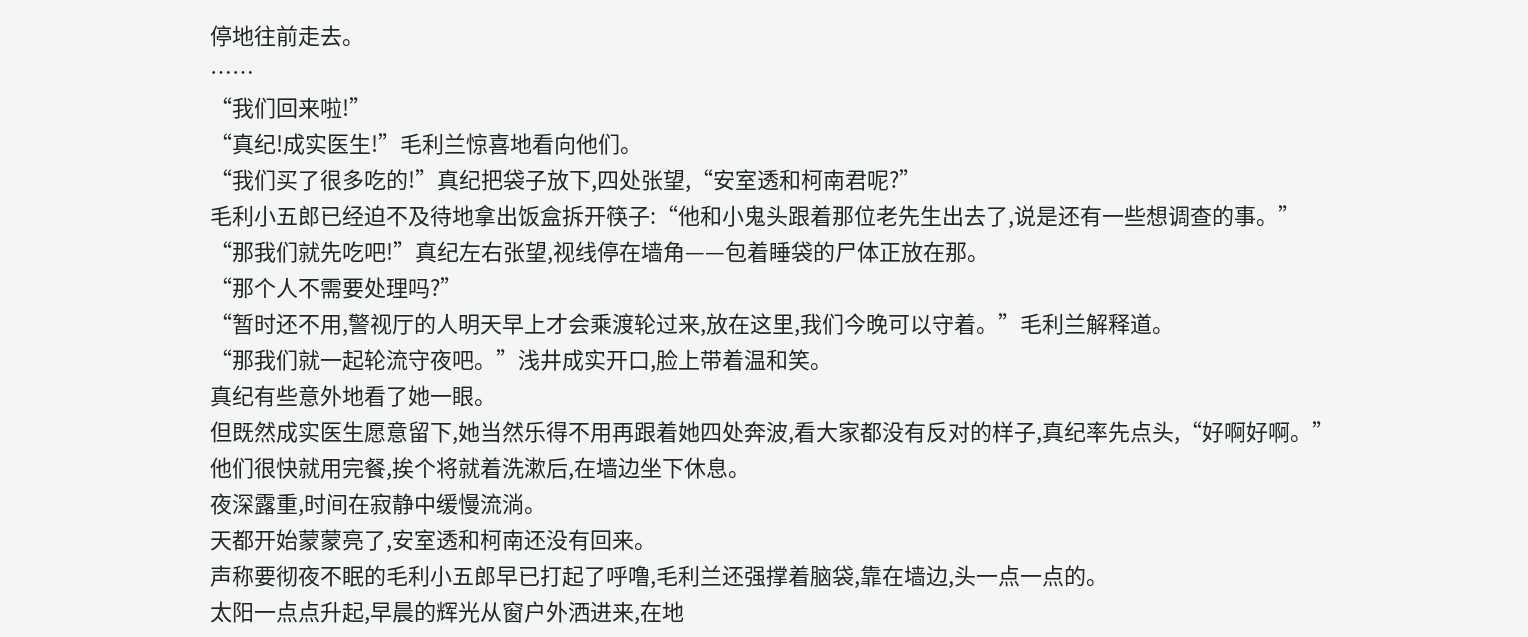停地往前走去。
……
“我们回来啦!”
“真纪!成实医生!”毛利兰惊喜地看向他们。
“我们买了很多吃的!”真纪把袋子放下,四处张望,“安室透和柯南君呢?”
毛利小五郎已经迫不及待地拿出饭盒拆开筷子:“他和小鬼头跟着那位老先生出去了,说是还有一些想调查的事。”
“那我们就先吃吧!”真纪左右张望,视线停在墙角——包着睡袋的尸体正放在那。
“那个人不需要处理吗?”
“暂时还不用,警视厅的人明天早上才会乘渡轮过来,放在这里,我们今晚可以守着。”毛利兰解释道。
“那我们就一起轮流守夜吧。”浅井成实开口,脸上带着温和笑。
真纪有些意外地看了她一眼。
但既然成实医生愿意留下,她当然乐得不用再跟着她四处奔波,看大家都没有反对的样子,真纪率先点头,“好啊好啊。”
他们很快就用完餐,挨个将就着洗漱后,在墙边坐下休息。
夜深露重,时间在寂静中缓慢流淌。
天都开始蒙蒙亮了,安室透和柯南还没有回来。
声称要彻夜不眠的毛利小五郎早已打起了呼噜,毛利兰还强撑着脑袋,靠在墙边,头一点一点的。
太阳一点点升起,早晨的辉光从窗户外洒进来,在地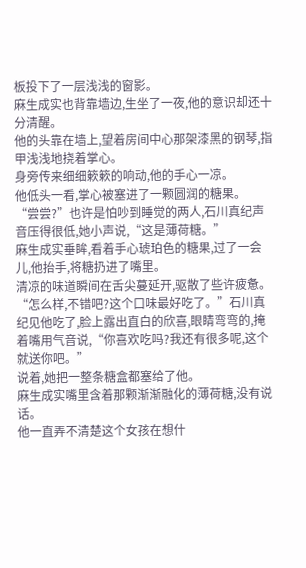板投下了一层浅浅的窗影。
麻生成实也背靠墙边,生坐了一夜,他的意识却还十分清醒。
他的头靠在墙上,望着房间中心那架漆黑的钢琴,指甲浅浅地挠着掌心。
身旁传来细细簌簌的响动,他的手心一凉。
他低头一看,掌心被塞进了一颗圆润的糖果。
“尝尝?”也许是怕吵到睡觉的两人,石川真纪声音压得很低,她小声说,“这是薄荷糖。”
麻生成实垂眸,看着手心琥珀色的糖果,过了一会儿,他抬手,将糖扔进了嘴里。
清凉的味道瞬间在舌尖蔓延开,驱散了些许疲惫。
“怎么样,不错吧?这个口味最好吃了。”石川真纪见他吃了,脸上露出直白的欣喜,眼睛弯弯的,掩着嘴用气音说,“你喜欢吃吗?我还有很多呢,这个就送你吧。”
说着,她把一整条糖盒都塞给了他。
麻生成实嘴里含着那颗渐渐融化的薄荷糖,没有说话。
他一直弄不清楚这个女孩在想什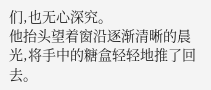们,也无心深究。
他抬头望着窗沿逐渐清晰的晨光,将手中的糖盒轻轻地推了回去。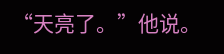“天亮了。”他说。